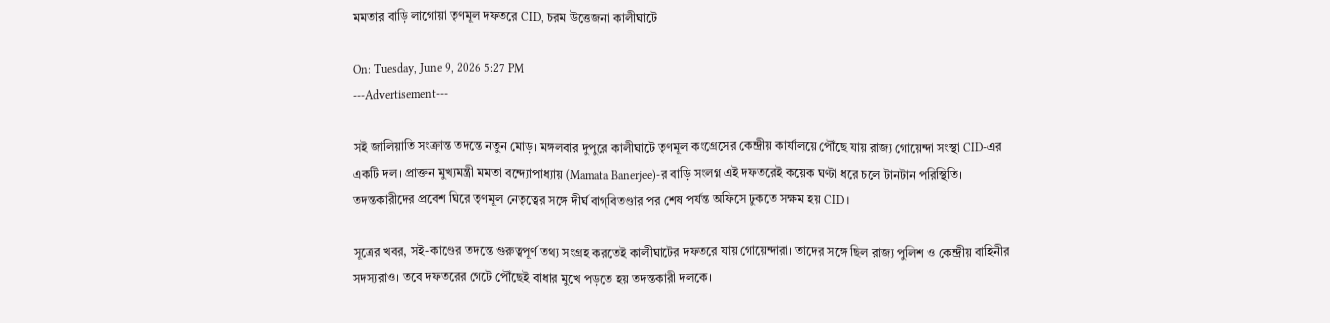মমতার বাড়ি লাগোয়া তৃণমূল দফতরে CID, চরম উত্তেজনা কালীঘাটে

On: Tuesday, June 9, 2026 5:27 PM
---Advertisement---

সই জালিয়াতি সংক্রান্ত তদন্তে নতুন মোড়। মঙ্গলবার দুপুরে কালীঘাটে তৃণমূল কংগ্রেসের কেন্দ্রীয় কার্যালয়ে পৌঁছে যায় রাজ্য গোয়েন্দা সংস্থা CID-এর একটি দল। প্রাক্তন মুখ্যমন্ত্রী মমতা বন্দ্যোপাধ্যায় (Mamata Banerjee)-র বাড়ি সংলগ্ন এই দফতরেই কয়েক ঘণ্টা ধরে চলে টানটান পরিস্থিতি। তদন্তকারীদের প্রবেশ ঘিরে তৃণমূল নেতৃত্বের সঙ্গে দীর্ঘ বাগ্‌বিতণ্ডার পর শেষ পর্যন্ত অফিসে ঢুকতে সক্ষম হয় CID।

সূত্রের খবর, সই-কাণ্ডের তদন্তে গুরুত্বপূর্ণ তথ্য সংগ্রহ করতেই কালীঘাটের দফতরে যায় গোয়েন্দারা। তাদের সঙ্গে ছিল রাজ্য পুলিশ ও কেন্দ্রীয় বাহিনীর সদস্যরাও। তবে দফতরের গেটে পৌঁছেই বাধার মুখে পড়তে হয় তদন্তকারী দলকে।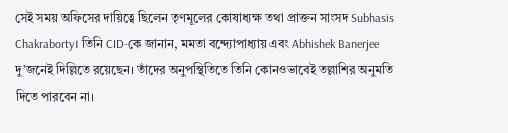সেই সময় অফিসের দায়িত্বে ছিলেন তৃণমূলের কোষাধ্যক্ষ তথা প্রাক্তন সাংসদ Subhasis Chakraborty। তিনি CID-কে জানান, মমতা বন্দ্যোপাধ্যায় এবং Abhishek Banerjee দু’জনেই দিল্লিতে রয়েছেন। তাঁদের অনুপস্থিতিতে তিনি কোনওভাবেই তল্লাশির অনুমতি দিতে পারবেন না।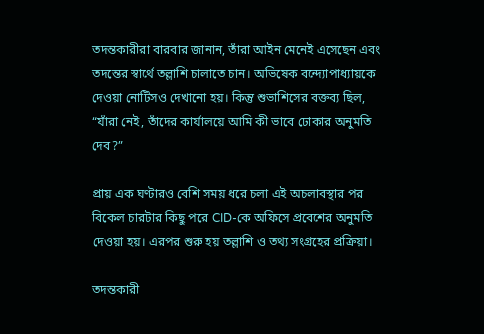তদন্তকারীরা বারবার জানান, তাঁরা আইন মেনেই এসেছেন এবং তদন্তের স্বার্থে তল্লাশি চালাতে চান। অভিষেক বন্দ্যোপাধ্যায়কে দেওয়া নোটিসও দেখানো হয়। কিন্তু শুভাশিসের বক্তব্য ছিল, “যাঁরা নেই, তাঁদের কার্যালয়ে আমি কী ভাবে ঢোকার অনুমতি দেব?”

প্রায় এক ঘণ্টারও বেশি সময় ধরে চলা এই অচলাবস্থার পর বিকেল চারটার কিছু পরে CID-কে অফিসে প্রবেশের অনুমতি দেওয়া হয়। এরপর শুরু হয় তল্লাশি ও তথ্য সংগ্রহের প্রক্রিয়া।

তদন্তকারী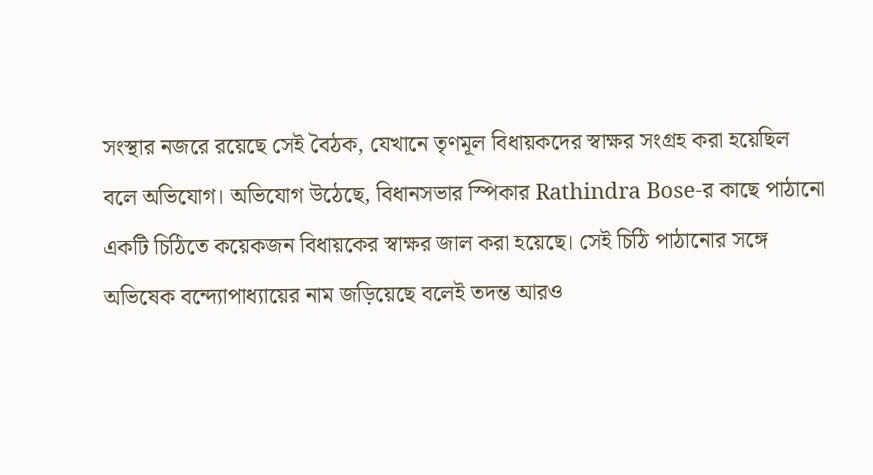সংস্থার নজরে রয়েছে সেই বৈঠক, যেখানে তৃণমূল বিধায়কদের স্বাক্ষর সংগ্রহ করা হয়েছিল বলে অভিযোগ। অভিযোগ উঠেছে, বিধানসভার স্পিকার Rathindra Bose-র কাছে পাঠানো একটি চিঠিতে কয়েকজন বিধায়কের স্বাক্ষর জাল করা হয়েছে। সেই চিঠি পাঠানোর সঙ্গে অভিষেক বন্দ্যোপাধ্যায়ের নাম জড়িয়েছে বলেই তদন্ত আরও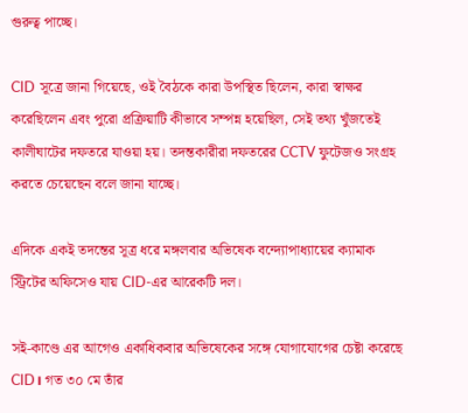গুরুত্ব পাচ্ছে।

CID সূত্রে জানা গিয়েছে, ওই বৈঠকে কারা উপস্থিত ছিলেন, কারা স্বাক্ষর করেছিলেন এবং পুরো প্রক্রিয়াটি কীভাবে সম্পন্ন হয়েছিল, সেই তথ্য খুঁজতেই কালীঘাটের দফতরে যাওয়া হয়। তদন্তকারীরা দফতরের CCTV ফুটেজও সংগ্রহ করতে চেয়েছেন বলে জানা যাচ্ছে।

এদিকে একই তদন্তের সূত্র ধরে মঙ্গলবার অভিষেক বন্দ্যোপাধ্যায়ের ক্যামাক স্ট্রিটের অফিসেও যায় CID-এর আরেকটি দল।

সই-কাণ্ডে এর আগেও একাধিকবার অভিষেকের সঙ্গে যোগাযোগের চেষ্টা করেছে CID। গত ৩০ মে তাঁর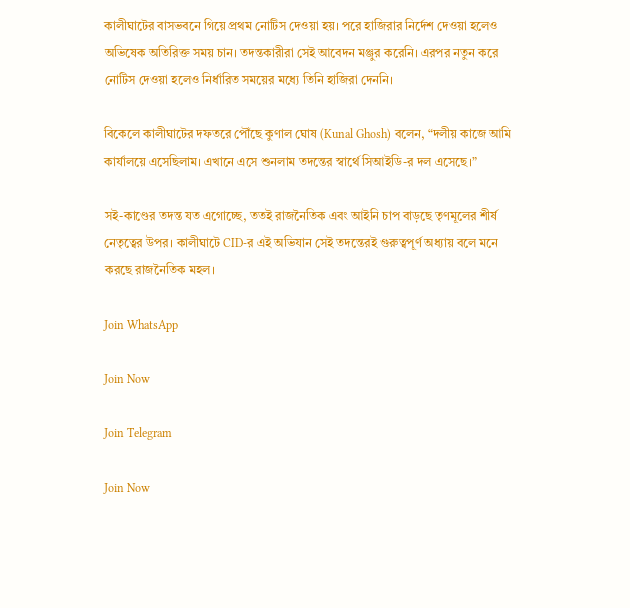কালীঘাটের বাসভবনে গিয়ে প্রথম নোটিস দেওয়া হয়। পরে হাজিরার নির্দেশ দেওয়া হলেও অভিষেক অতিরিক্ত সময় চান। তদন্তকারীরা সেই আবেদন মঞ্জুর করেনি। এরপর নতুন করে নোটিস দেওয়া হলেও নির্ধারিত সময়ের মধ্যে তিনি হাজিরা দেননি।

বিকেলে কালীঘাটের দফতরে পৌঁছে কুণাল ঘোষ (Kunal Ghosh) বলেন, “দলীয় কাজে আমি কার্যালয়ে এসেছিলাম। এখানে এসে শুনলাম তদন্তের স্বার্থে সিআইডি-র দল এসেছে।”

সই-কাণ্ডের তদন্ত যত এগোচ্ছে, ততই রাজনৈতিক এবং আইনি চাপ বাড়ছে তৃণমূলের শীর্ষ নেতৃত্বের উপর। কালীঘাটে CID-র এই অভিযান সেই তদন্তেরই গুরুত্বপূর্ণ অধ্যায় বলে মনে করছে রাজনৈতিক মহল।

Join WhatsApp

Join Now

Join Telegram

Join Now